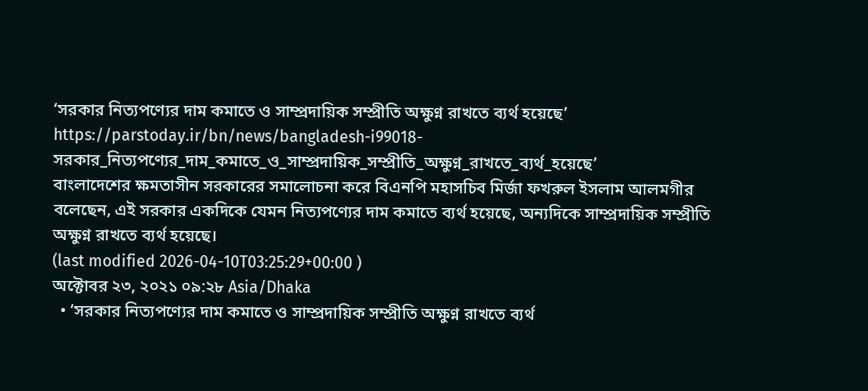‘সরকার নিত্যপণ্যের দাম কমাতে ও সাম্প্রদায়িক সম্প্রীতি অক্ষুণ্ন রাখতে ব্যর্থ হয়েছে’
https://parstoday.ir/bn/news/bangladesh-i99018-সরকার_নিত্যপণ্যের_দাম_কমাতে_ও_সাম্প্রদায়িক_সম্প্রীতি_অক্ষুণ্ন_রাখতে_ব্যর্থ_হয়েছে’
বাংলাদেশের ক্ষমতাসীন সরকারের সমালোচনা করে বিএনপি মহাসচিব মির্জা ফখরুল ইসলাম আলমগীর বলেছেন, এই সরকার একদিকে যেমন নিত্যপণ্যের দাম কমাতে ব্যর্থ হয়েছে, অন্যদিকে সাম্প্রদায়িক সম্প্রীতি অক্ষুণ্ন রাখতে ব্যর্থ হয়েছে।
(last modified 2026-04-10T03:25:29+00:00 )
অক্টোবর ২৩, ২০২১ ০৯:২৮ Asia/Dhaka
  • ‘সরকার নিত্যপণ্যের দাম কমাতে ও সাম্প্রদায়িক সম্প্রীতি অক্ষুণ্ন রাখতে ব্যর্থ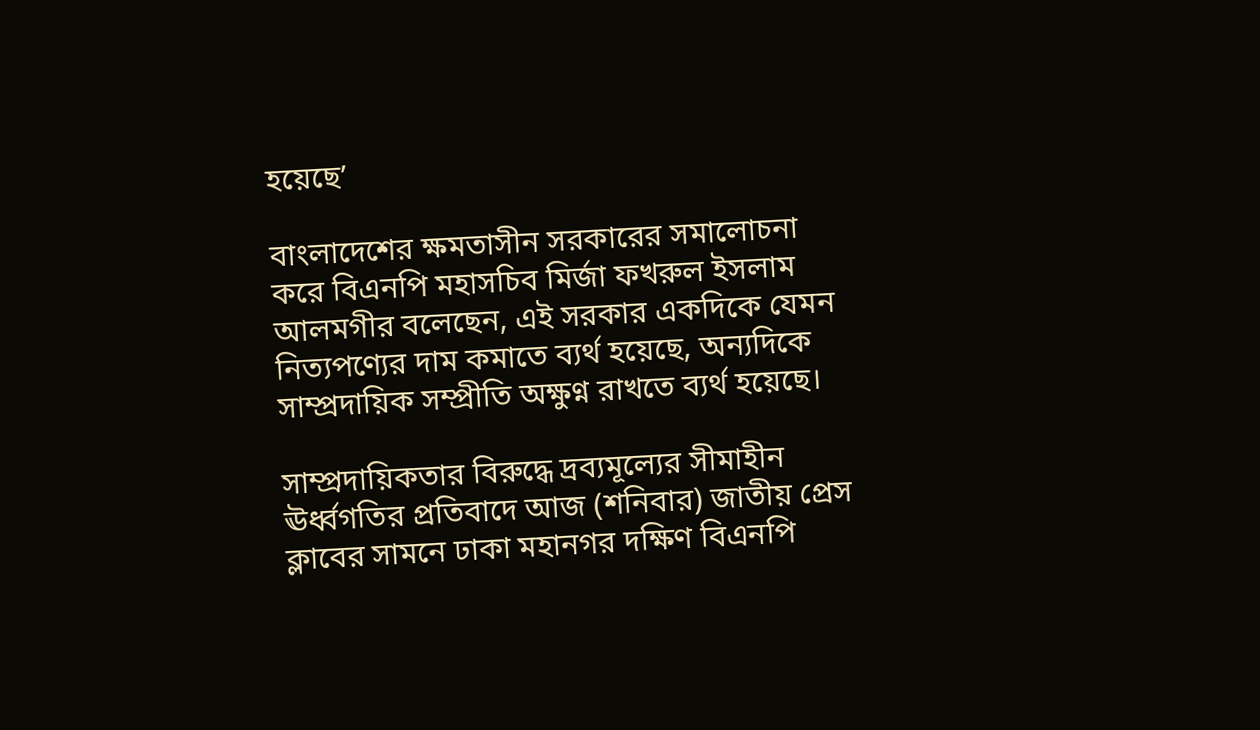হয়েছে’

বাংলাদেশের ক্ষমতাসীন সরকারের সমালোচনা করে বিএনপি মহাসচিব মির্জা ফখরুল ইসলাম আলমগীর বলেছেন, এই সরকার একদিকে যেমন নিত্যপণ্যের দাম কমাতে ব্যর্থ হয়েছে, অন্যদিকে সাম্প্রদায়িক সম্প্রীতি অক্ষুণ্ন রাখতে ব্যর্থ হয়েছে।

সাম্প্রদায়িকতার বিরুদ্ধে দ্রব্যমূল্যের সীমাহীন ঊর্ধ্বগতির প্রতিবাদে আজ (শনিবার) জাতীয় প্রেস ক্লাবের সামনে ঢাকা মহানগর দক্ষিণ বিএনপি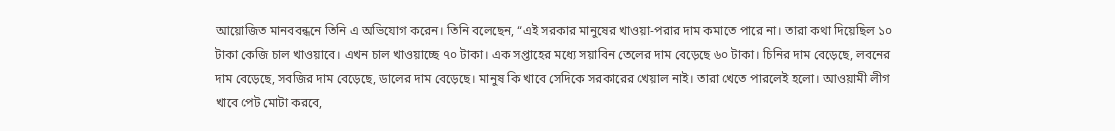আয়োজিত মানববন্ধনে তিনি এ অভিযোগ করেন। তিনি বলেছেন, “এই সরকার মানুষের খাওয়া-পরার দাম কমাতে পারে না। তারা কথা দিয়েছিল ১০ টাকা কেজি চাল খাওয়াবে। এখন চাল খাওয়াচ্ছে ৭০ টাকা। এক সপ্তাহের মধ্যে সয়াবিন তেলের দাম বেড়েছে ৬০ টাকা। চিনির দাম বেড়েছে, লবনের দাম বেড়েছে, সবজির দাম বেড়েছে, ডালের দাম বেড়েছে। মানুষ কি খাবে সেদিকে সরকারের খেয়াল নাই। তারা খেতে পারলেই হলো। আওয়ামী লীগ খাবে পেট মোটা করবে,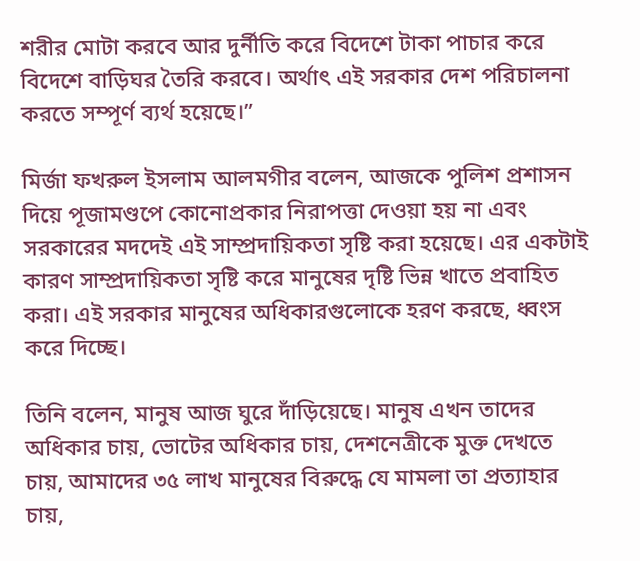শরীর মোটা করবে আর দুর্নীতি করে বিদেশে টাকা পাচার করে বিদেশে বাড়িঘর তৈরি করবে। অর্থাৎ এই সরকার দেশ পরিচালনা করতে সম্পূর্ণ ব্যর্থ হয়েছে।”

মির্জা ফখরুল ইসলাম আলমগীর বলেন, আজকে পুলিশ প্রশাসন দিয়ে পূজামণ্ডপে কোনোপ্রকার নিরাপত্তা দেওয়া হয় না এবং সরকারের মদদেই এই সাম্প্রদায়িকতা সৃষ্টি করা হয়েছে। এর একটাই কারণ সাম্প্রদায়িকতা সৃষ্টি করে মানুষের দৃষ্টি ভিন্ন খাতে প্রবাহিত করা। এই সরকার মানুষের অধিকারগুলোকে হরণ করছে, ধ্বংস করে দিচ্ছে।

তিনি বলেন, মানুষ আজ ঘুরে দাঁড়িয়েছে। মানুষ এখন তাদের অধিকার চায়, ভোটের অধিকার চায়, দেশনেত্রীকে মুক্ত দেখতে চায়, আমাদের ৩৫ লাখ মানুষের বিরুদ্ধে যে মামলা তা প্রত্যাহার চায়,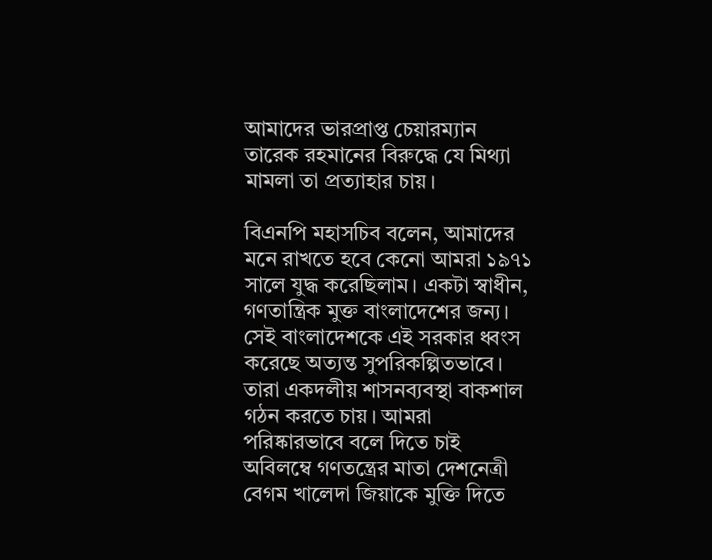আমাদের ভারপ্রাপ্ত চেয়ারম্যান তারেক রহমানের বিরুদ্ধে যে মিথ্যা মামলা তা প্রত্যাহার চায়।

বিএনপি মহাসচিব বলেন, আমাদের মনে রাখতে হবে কেনো আমরা ১৯৭১ সালে যুদ্ধ করেছিলাম। একটা স্বাধীন, গণতান্ত্রিক মুক্ত বাংলাদেশের জন্য। সেই বাংলাদেশকে এই সরকার ধ্বংস করেছে অত্যন্ত সুপরিকল্পিতভাবে। তারা একদলীয় শাসনব্যবস্থা বাকশাল গঠন করতে চায়। আমরা পরিষ্কারভাবে বলে দিতে চাই অবিলম্বে গণতন্ত্রের মাতা দেশনেত্রী বেগম খালেদা জিয়াকে মুক্তি দিতে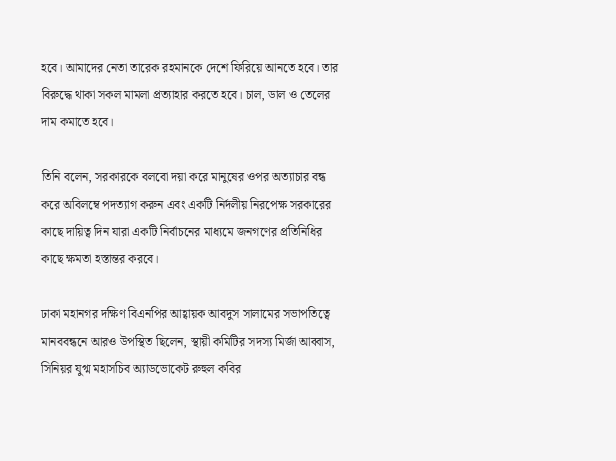হবে। আমাদের নেতা তারেক রহমানকে দেশে ফিরিয়ে আনতে হবে। তার বিরুদ্ধে থাকা সকল মামলা প্রত্যাহার করতে হবে। চাল, ডাল ও তেলের দাম কমাতে হবে।

তিনি বলেন, সরকারকে বলবো দয়া করে মানুষের ওপর অত্যাচার বন্ধ করে অবিলম্বে পদত্যাগ করুন এবং একটি নির্দলীয় নিরপেক্ষ সরকারের কাছে দায়িত্ব দিন যারা একটি নির্বাচনের মাধ্যমে জনগণের প্রতিনিধির কাছে ক্ষমতা হস্তান্তর করবে।

ঢাকা মহানগর দক্ষিণ বিএনপির আহ্বায়ক আবদুস সালামের সভাপতিত্বে মানববন্ধনে আরও উপস্থিত ছিলেন, স্থায়ী কমিটির সদস্য মির্জা আব্বাস, সিনিয়র যুগ্ম মহাসচিব অ্যাডভোকেট রুহুল কবির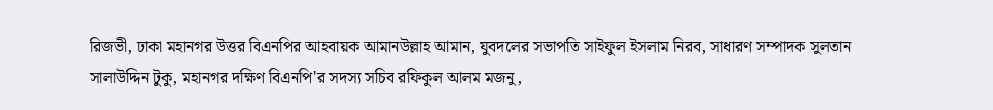রিজভী, ঢাকা মহানগর উত্তর বিএনপির আহবায়ক আমানউল্লাহ আমান, যুবদলের সভাপতি সাইফুল ইসলাম নিরব, সাধারণ সম্পাদক সুলতান সালাউদ্দিন টুকু, মহানগর দক্ষিণ বিএনপি'র সদস্য সচিব রফিকুল আলম মজনু,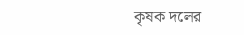কৃষক দলের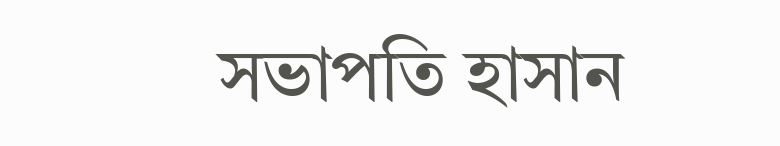সভাপতি হাসান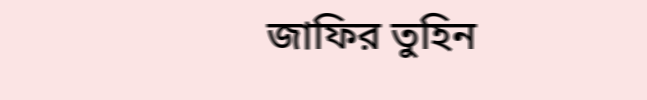জাফির তুহিন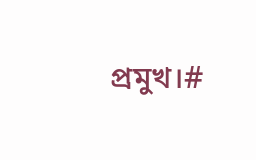প্রমুখ।#